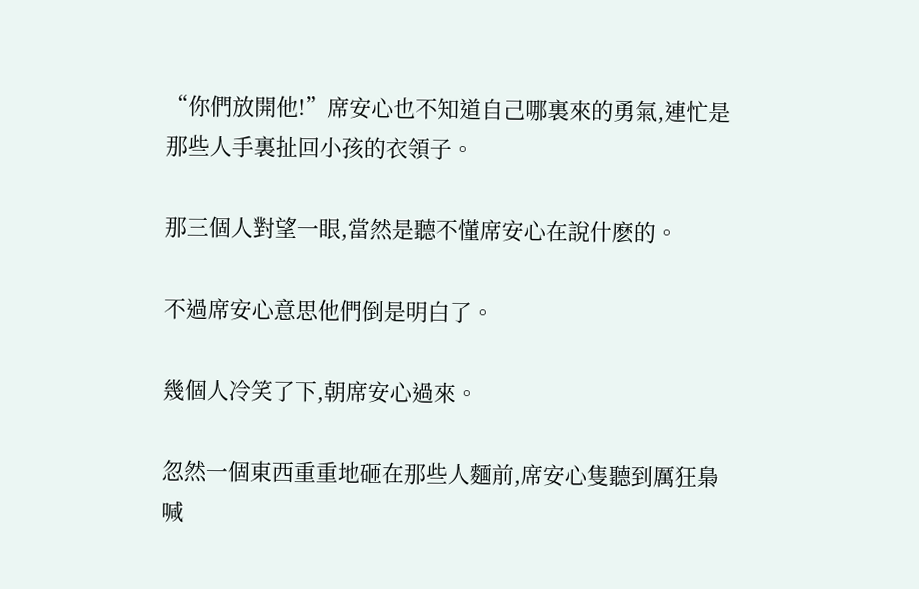“你們放開他!”席安心也不知道自己哪裏來的勇氣,連忙是那些人手裏扯回小孩的衣領子。

那三個人對望一眼,當然是聽不懂席安心在說什麽的。

不過席安心意思他們倒是明白了。

幾個人冷笑了下,朝席安心過來。

忽然一個東西重重地砸在那些人麵前,席安心隻聽到厲狂梟喊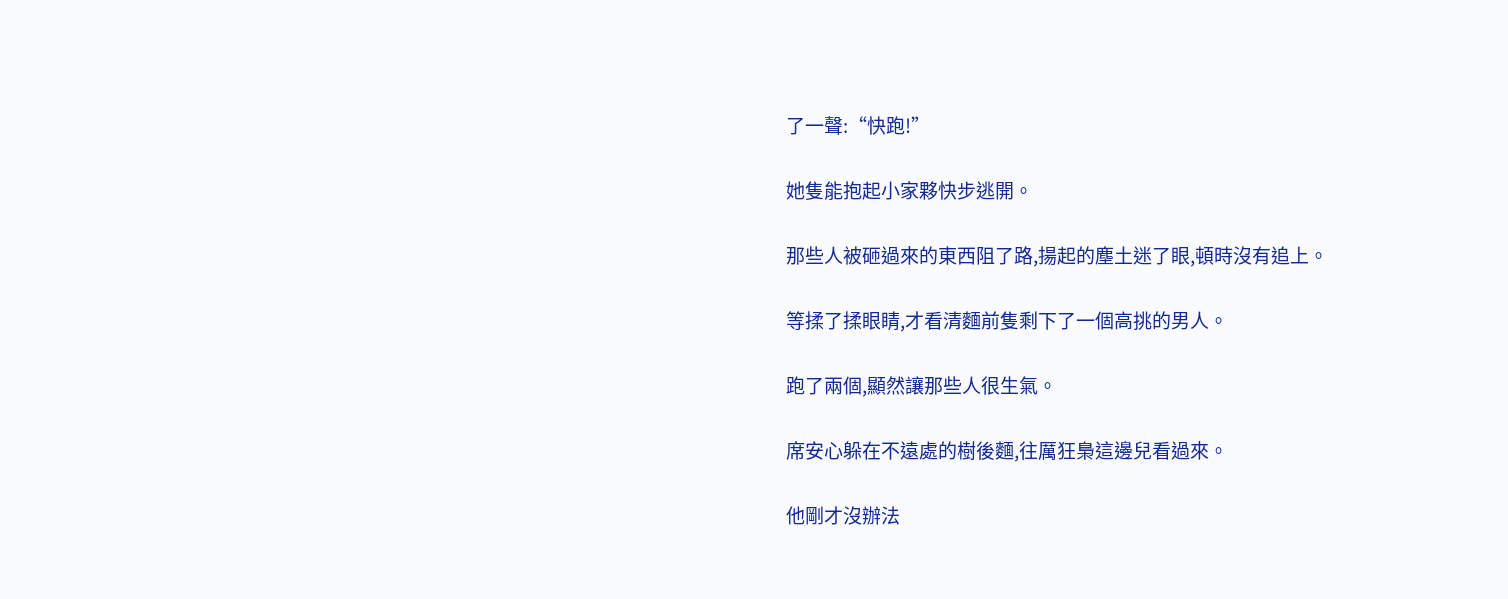了一聲:“快跑!”

她隻能抱起小家夥快步逃開。

那些人被砸過來的東西阻了路,揚起的塵土迷了眼,頓時沒有追上。

等揉了揉眼睛,才看清麵前隻剩下了一個高挑的男人。

跑了兩個,顯然讓那些人很生氣。

席安心躲在不遠處的樹後麵,往厲狂梟這邊兒看過來。

他剛才沒辦法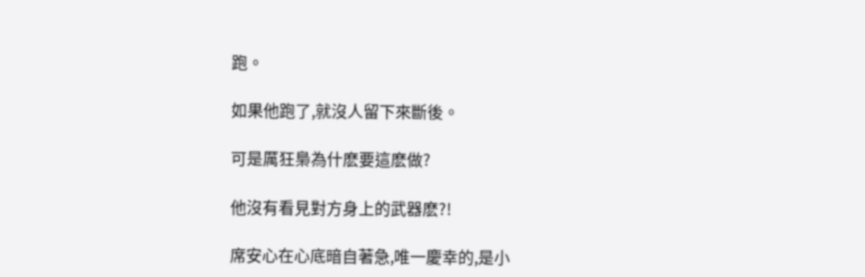跑。

如果他跑了,就沒人留下來斷後。

可是厲狂梟為什麽要這麽做?

他沒有看見對方身上的武器麽?!

席安心在心底暗自著急,唯一慶幸的,是小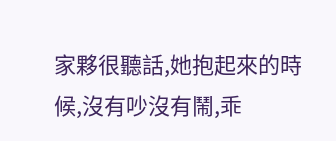家夥很聽話,她抱起來的時候,沒有吵沒有鬧,乖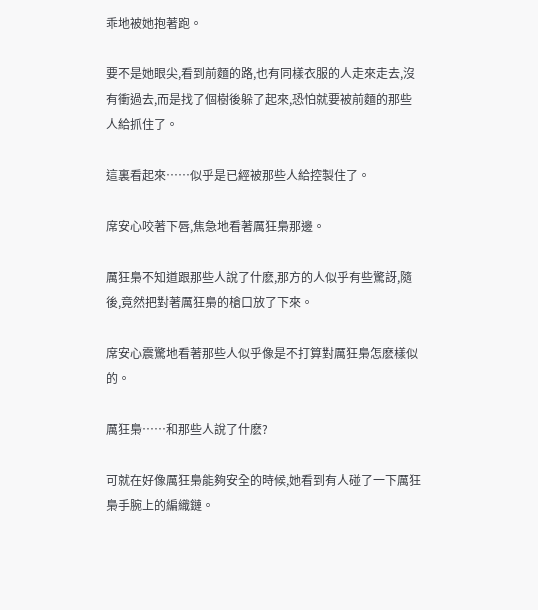乖地被她抱著跑。

要不是她眼尖,看到前麵的路,也有同樣衣服的人走來走去,沒有衝過去,而是找了個樹後躲了起來,恐怕就要被前麵的那些人給抓住了。

這裏看起來……似乎是已經被那些人給控製住了。

席安心咬著下唇,焦急地看著厲狂梟那邊。

厲狂梟不知道跟那些人說了什麽,那方的人似乎有些驚訝,隨後,竟然把對著厲狂梟的槍口放了下來。

席安心震驚地看著那些人似乎像是不打算對厲狂梟怎麽樣似的。

厲狂梟……和那些人說了什麽?

可就在好像厲狂梟能夠安全的時候,她看到有人碰了一下厲狂梟手腕上的編織鏈。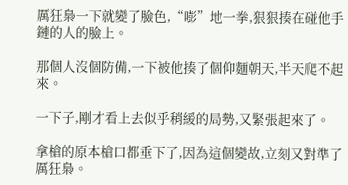厲狂梟一下就變了臉色,“嘭”地一拳,狠狠揍在碰他手鏈的人的臉上。

那個人沒個防備,一下被他揍了個仰麵朝天,半天爬不起來。

一下子,剛才看上去似乎稍緩的局勢,又緊張起來了。

拿槍的原本槍口都垂下了,因為這個變故,立刻又對準了厲狂梟。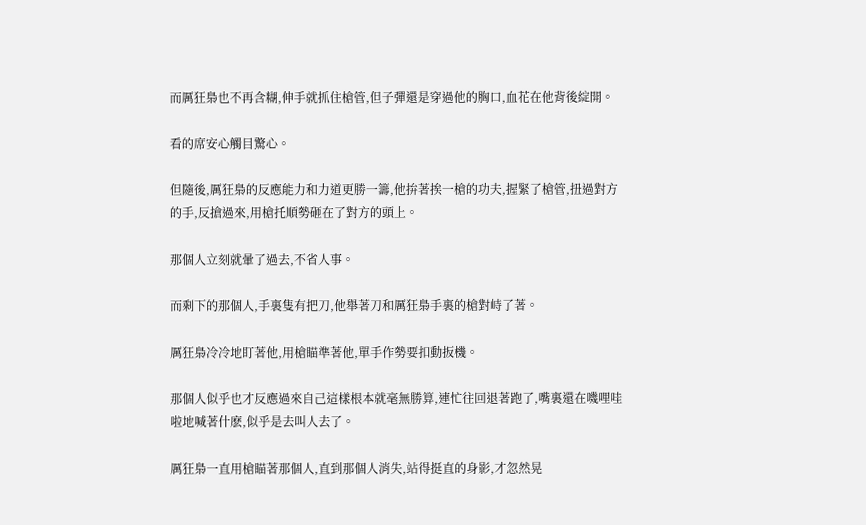而厲狂梟也不再含糊,伸手就抓住槍管,但子彈還是穿過他的胸口,血花在他背後綻開。

看的席安心觸目驚心。

但隨後,厲狂梟的反應能力和力道更勝一籌,他拚著挨一槍的功夫,握緊了槍管,扭過對方的手,反搶過來,用槍托順勢砸在了對方的頭上。

那個人立刻就暈了過去,不省人事。

而剩下的那個人,手裏隻有把刀,他舉著刀和厲狂梟手裏的槍對峙了著。

厲狂梟冷冷地盯著他,用槍瞄準著他,單手作勢要扣動扳機。

那個人似乎也才反應過來自己這樣根本就毫無勝算,連忙往回退著跑了,嘴裏還在嘰哩哇啦地喊著什麽,似乎是去叫人去了。

厲狂梟一直用槍瞄著那個人,直到那個人消失,站得挺直的身影,才忽然晃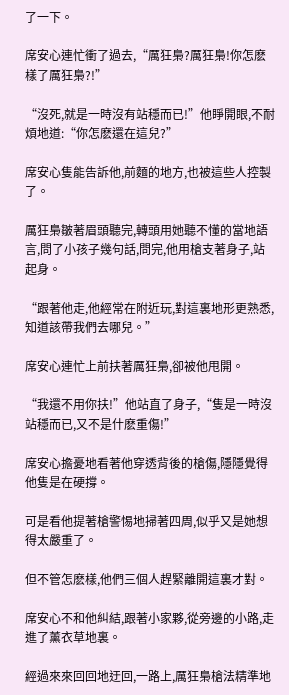了一下。

席安心連忙衝了過去,“厲狂梟?厲狂梟!你怎麽樣了厲狂梟?!”

“沒死,就是一時沒有站穩而已!”他睜開眼,不耐煩地道:“你怎麽還在這兒?”

席安心隻能告訴他,前麵的地方,也被這些人控製了。

厲狂梟皺著眉頭聽完,轉頭用她聽不懂的當地語言,問了小孩子幾句話,問完,他用槍支著身子,站起身。

“跟著他走,他經常在附近玩,對這裏地形更熟悉,知道該帶我們去哪兒。”

席安心連忙上前扶著厲狂梟,卻被他甩開。

“我還不用你扶!”他站直了身子,“隻是一時沒站穩而已,又不是什麽重傷!”

席安心擔憂地看著他穿透背後的槍傷,隱隱覺得他隻是在硬撐。

可是看他提著槍警惕地掃著四周,似乎又是她想得太嚴重了。

但不管怎麽樣,他們三個人趕緊離開這裏才對。

席安心不和他糾結,跟著小家夥,從旁邊的小路,走進了薰衣草地裏。

經過來來回回地迂回,一路上,厲狂梟槍法精準地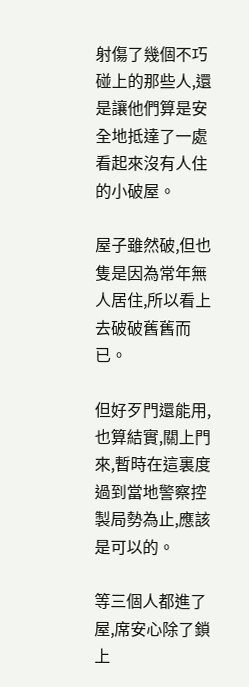射傷了幾個不巧碰上的那些人,還是讓他們算是安全地抵達了一處看起來沒有人住的小破屋。

屋子雖然破,但也隻是因為常年無人居住,所以看上去破破舊舊而已。

但好歹門還能用,也算結實,關上門來,暫時在這裏度過到當地警察控製局勢為止,應該是可以的。

等三個人都進了屋,席安心除了鎖上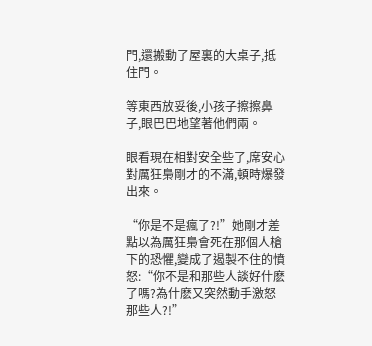門,還搬動了屋裏的大桌子,抵住門。

等東西放妥後,小孩子擦擦鼻子,眼巴巴地望著他們兩。

眼看現在相對安全些了,席安心對厲狂梟剛才的不滿,頓時爆發出來。

“你是不是瘋了?!”她剛才差點以為厲狂梟會死在那個人槍下的恐懼,變成了遏製不住的憤怒:“你不是和那些人談好什麽了嗎?為什麽又突然動手激怒那些人?!”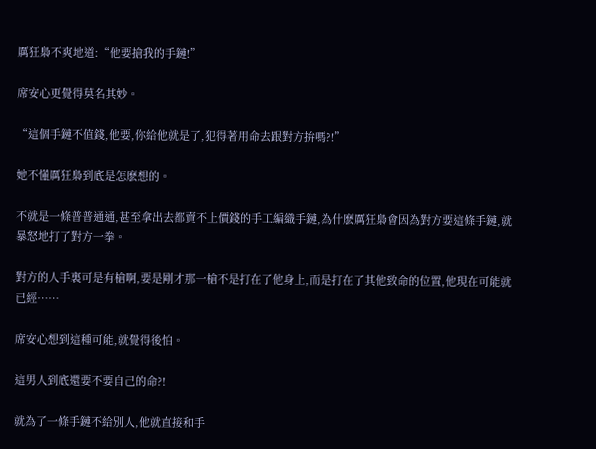厲狂梟不爽地道:“他要搶我的手鏈!”

席安心更覺得莫名其妙。

“這個手鏈不值錢,他要,你給他就是了,犯得著用命去跟對方拚嗎?!”

她不懂厲狂梟到底是怎麽想的。

不就是一條普普通通,甚至拿出去都賣不上價錢的手工編織手鏈,為什麽厲狂梟會因為對方要這條手鏈,就暴怒地打了對方一拳。

對方的人手裏可是有槍啊,要是剛才那一槍不是打在了他身上,而是打在了其他致命的位置,他現在可能就已經……

席安心想到這種可能,就覺得後怕。

這男人到底還要不要自己的命?!

就為了一條手鏈不給別人,他就直接和手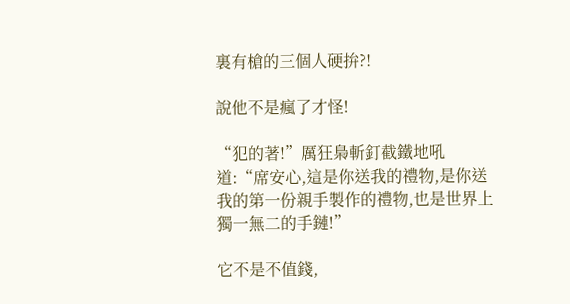裏有槍的三個人硬拚?!

說他不是瘋了才怪!

“犯的著!”厲狂梟斬釘截鐵地吼道:“席安心,這是你送我的禮物,是你送我的第一份親手製作的禮物,也是世界上獨一無二的手鏈!”

它不是不值錢,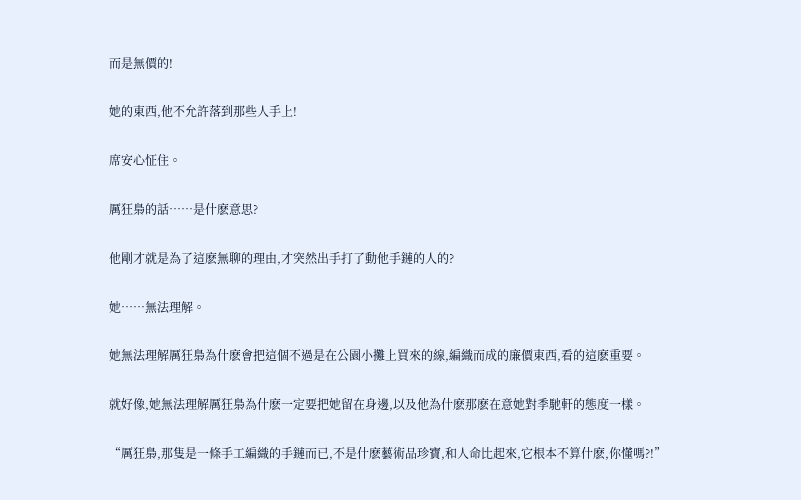而是無價的!

她的東西,他不允許落到那些人手上!

席安心怔住。

厲狂梟的話……是什麽意思?

他剛才就是為了這麽無聊的理由,才突然出手打了動他手鏈的人的?

她……無法理解。

她無法理解厲狂梟為什麽會把這個不過是在公園小攤上買來的線,編織而成的廉價東西,看的這麽重要。

就好像,她無法理解厲狂梟為什麽一定要把她留在身邊,以及他為什麽那麽在意她對季馳軒的態度一樣。

“厲狂梟,那隻是一條手工編織的手鏈而已,不是什麽藝術品珍寶,和人命比起來,它根本不算什麽,你懂嗎?!”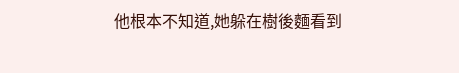他根本不知道,她躲在樹後麵看到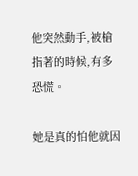他突然動手,被槍指著的時候,有多恐慌。

她是真的怕他就因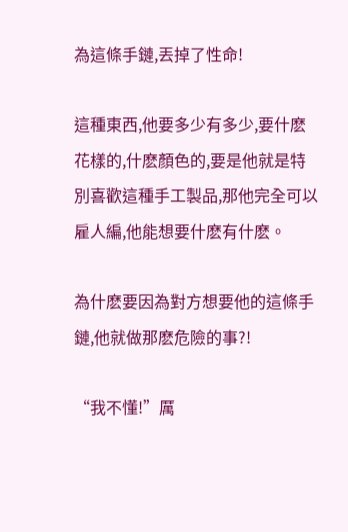為這條手鏈,丟掉了性命!

這種東西,他要多少有多少,要什麽花樣的,什麽顏色的,要是他就是特別喜歡這種手工製品,那他完全可以雇人編,他能想要什麽有什麽。

為什麽要因為對方想要他的這條手鏈,他就做那麽危險的事?!

“我不懂!”厲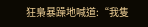狂梟暴躁地喊道:“我隻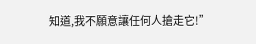知道,我不願意讓任何人搶走它!”